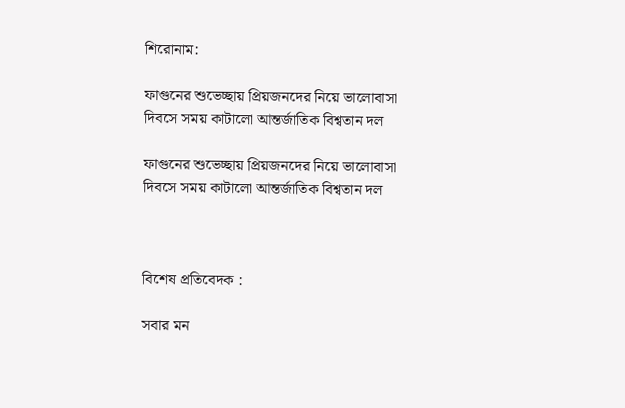শিরোনাম:

ফাগুনের শুভেচ্ছায় প্রিয়জনদের নিয়ে ভালোবাসা দিবসে সময় কাটালো আন্তর্জাতিক বিশ্বতান দল

ফাগুনের শুভেচ্ছায় প্রিয়জনদের নিয়ে ভালোবাসা দিবসে সময় কাটালো আন্তর্জাতিক বিশ্বতান দল



বিশেষ প্রতিবেদক :

সবার মন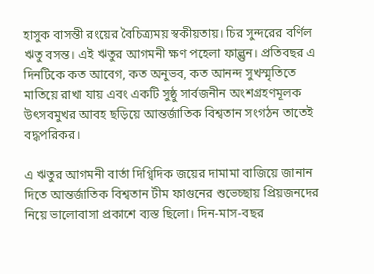হাসুক বাসন্তী রংয়ের বৈচিত্র্যময় স্বকীয়তায়। চির সুন্দরের বর্ণিল ঋতু বসন্ত। এই ঋতুর আগমনী ক্ষণ পহেলা ফাল্গুন। প্রতিবছর এ দিনটিকে কত আবেগ, কত অনুভব, কত আনন্দ সুখস্মৃতিতে মাতিয়ে রাখা যায় এবং একটি সুষ্ঠু সার্বজনীন অংশগ্রহণমূলক উৎসবমুখর আবহ ছড়িয়ে আন্তর্জাতিক বিশ্বতান সংগঠন তাতেই বদ্ধপরিকর।

এ ঋতুর আগমনী বার্তা দিগ্বিদিক জয়ের দামামা বাজিয়ে জানান দিতে আন্তর্জাতিক বিশ্বতান টীম ফাগুনের শুভেচ্ছায় প্রিয়জনদের নিয়ে ভালোবাসা প্রকাশে ব্যস্ত ছিলো। দিন-মাস-বছর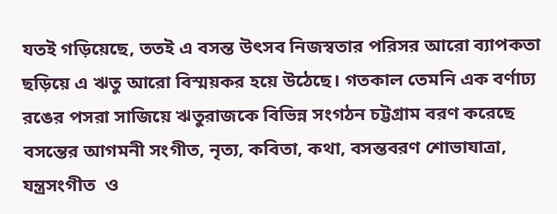যতই গড়িয়েছে, ততই এ বসন্ত উৎসব নিজস্বতার পরিসর আরো ব্যাপকতা ছড়িয়ে এ ঋতু আরো বিস্ময়কর হয়ে উঠেছে। গতকাল তেমনি এক বর্ণাঢ্য রঙের পসরা সাজিয়ে ঋতুরাজকে বিভিন্ন সংগঠন চট্টগ্রাম বরণ করেছে বসন্তের আগমনী সংগীত, নৃত্য, কবিতা, কথা, বসন্তবরণ শোভাযাত্রা, যন্ত্রসংগীত  ও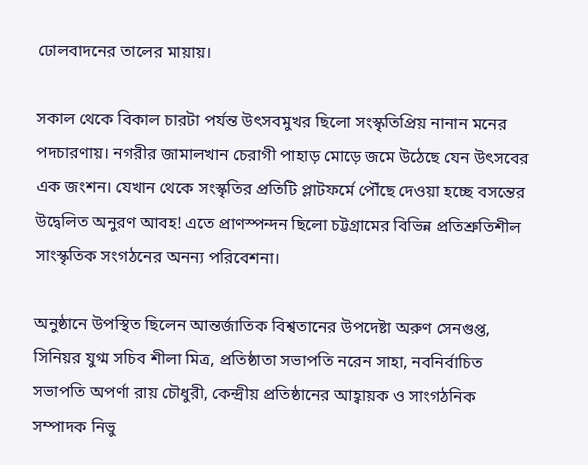ঢোলবাদনের তালের মায়ায়।

সকাল থেকে বিকাল চারটা পর্যন্ত উৎসবমুখর ছিলো সংস্কৃতিপ্রিয় নানান মনের পদচারণায়। নগরীর জামালখান চেরাগী পাহাড় মোড়ে জমে উঠেছে যেন উৎসবের এক জংশন। যেখান থেকে সংস্কৃতির প্রতিটি প্লাটফর্মে পৌঁছে দেওয়া হচ্ছে বসন্তের উদ্বেলিত অনুরণ আবহ! এতে প্রাণস্পন্দন ছিলো চট্টগ্রামের বিভিন্ন প্রতিশ্রুতিশীল সাংস্কৃতিক সংগঠনের অনন্য পরিবেশনা।

অনুষ্ঠানে উপস্থিত ছিলেন আন্তর্জাতিক বিশ্বতানের উপদেষ্টা অরুণ সেনগুপ্ত, সিনিয়র যুগ্ম সচিব শীলা মিত্র, প্রতিষ্ঠাতা সভাপতি নরেন সাহা, নবনির্বাচিত সভাপতি অপর্ণা রায় চৌধুরী, কেন্দ্রীয় প্রতিষ্ঠানের আহ্বায়ক ও সাংগঠনিক সম্পাদক নিভু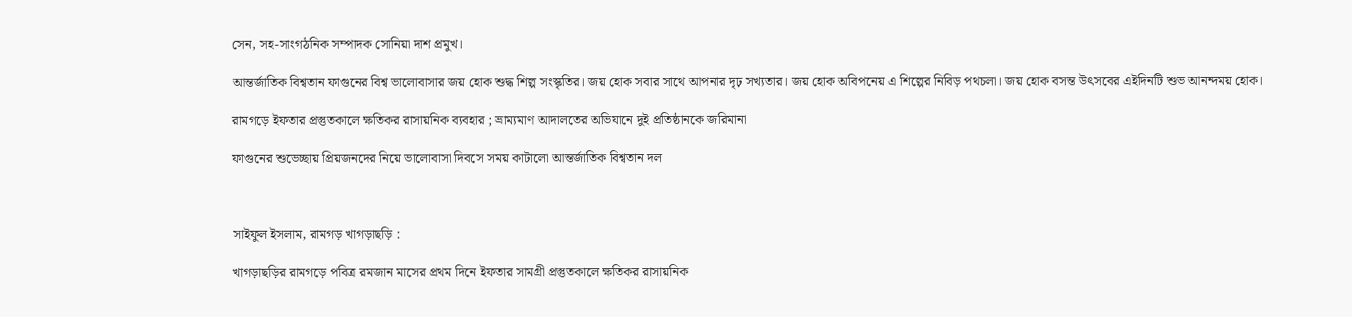সেন, সহ-সাংগঠনিক সম্পাদক সোনিয়া দাশ প্রমুখ।

আন্তর্জাতিক বিশ্বতান ফাগুনের বিশ্ব ভালোবাসার জয় হোক শুদ্ধ শিল্প সংস্কৃতির। জয় হোক সবার সাথে আপনার দৃঢ় সখ্যতার। জয় হোক অবিপনেয় এ শিল্পের নিবিড় পথচলা। জয় হোক বসন্ত উৎসবের এইদিনটি শুভ আনন্দময় হোক।

রামগড়ে ইফতার প্রস্তুতকালে ক্ষতিকর রাসায়নিক ব্যবহার ; ভ্রাম্যমাণ আদালতের অভিযানে দুই প্রতিষ্ঠানকে জরিমানা

ফাগুনের শুভেচ্ছায় প্রিয়জনদের নিয়ে ভালোবাসা দিবসে সময় কাটালো আন্তর্জাতিক বিশ্বতান দল



সাইফুল ইসলাম, রামগড় খাগড়াছড়ি :

খাগড়াছড়ির রামগড়ে পবিত্র রমজান মাসের প্রথম দিনে ইফতার সামগ্রী প্রস্তুতকালে ক্ষতিকর রাসায়নিক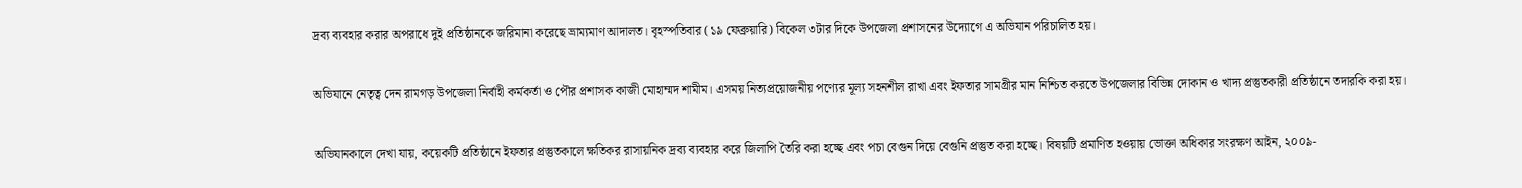দ্রব্য ব্যবহার করার অপরাধে দুই প্রতিষ্ঠানকে জরিমানা করেছে ভ্রাম্যমাণ আদালত। বৃহস্পতিবার (১৯ ফেব্রুয়ারি) বিকেল ৩টার দিকে উপজেলা প্রশাসনের উদ্যোগে এ অভিযান পরিচালিত হয়।

অভিযানে নেতৃত্ব দেন রামগড় উপজেলা নির্বাহী কর্মকর্তা ও পৌর প্রশাসক কাজী মোহাম্মদ শামীম। এসময় নিত্যপ্রয়োজনীয় পণ্যের মূল্য সহনশীল রাখা এবং ইফতার সামগ্রীর মান নিশ্চিত করতে উপজেলার বিভিন্ন দোকান ও খাদ্য প্রস্তুতকারী প্রতিষ্ঠানে তদারকি করা হয়।

অভিযানকালে দেখা যায়, কয়েকটি প্রতিষ্ঠানে ইফতার প্রস্তুতকালে ক্ষতিকর রাসায়নিক দ্রব্য ব্যবহার করে জিলাপি তৈরি করা হচ্ছে এবং পচা বেগুন দিয়ে বেগুনি প্রস্তুত করা হচ্ছে। বিষয়টি প্রমাণিত হওয়ায় ভোক্তা অধিকার সংরক্ষণ আইন, ২০০৯-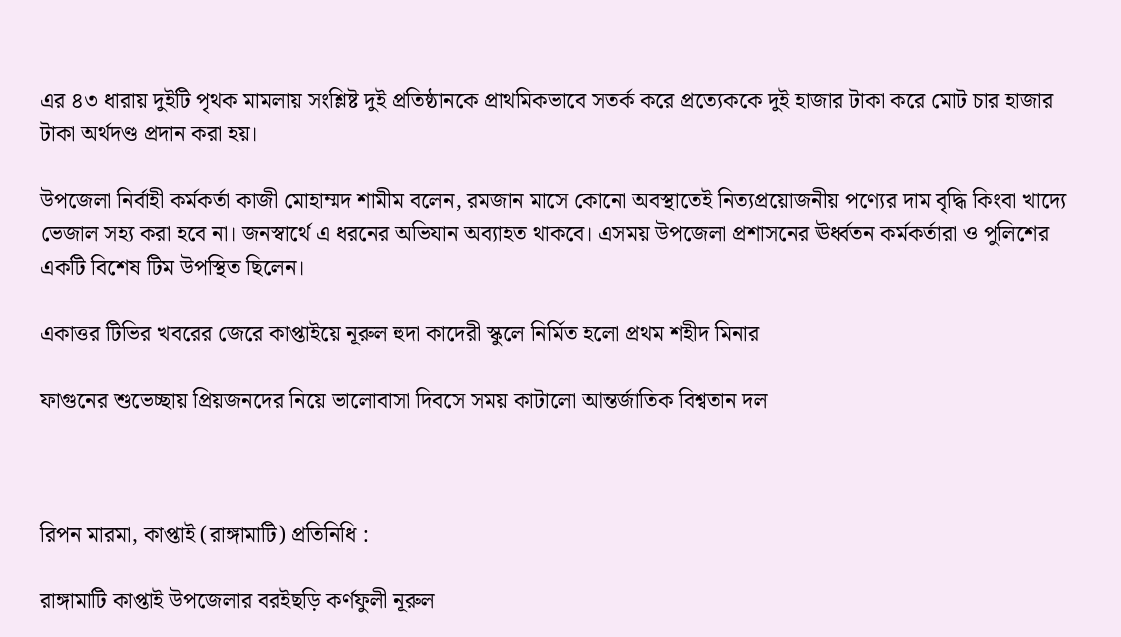এর ৪৩ ধারায় দুইটি পৃথক মামলায় সংশ্লিষ্ট দুই প্রতিষ্ঠানকে প্রাথমিকভাবে সতর্ক করে প্রত্যেককে দুই হাজার টাকা করে মোট চার হাজার টাকা অর্থদণ্ড প্রদান করা হয়।

উপজেলা নির্বাহী কর্মকর্তা কাজী মোহাম্মদ শামীম বলেন, রমজান মাসে কোনো অবস্থাতেই নিত্যপ্রয়োজনীয় পণ্যের দাম বৃদ্ধি কিংবা খাদ্যে ভেজাল সহ্য করা হবে না। জনস্বার্থে এ ধরনের অভিযান অব্যাহত থাকবে। এসময় উপজেলা প্রশাসনের ঊর্ধ্বতন কর্মকর্তারা ও পুলিশের একটি বিশেষ টিম উপস্থিত ছিলেন।

একাত্তর টিভির খবরের জেরে কাপ্তাইয়ে নূরুল হুদা কাদেরী স্কুলে নির্মিত হলো প্রথম শহীদ মিনার

ফাগুনের শুভেচ্ছায় প্রিয়জনদের নিয়ে ভালোবাসা দিবসে সময় কাটালো আন্তর্জাতিক বিশ্বতান দল



রিপন মারমা, কাপ্তাই (রাঙ্গামাটি) প্রতিনিধি :

রাঙ্গামাটি কাপ্তাই উপজেলার বরইছড়ি কর্ণফুলী নূরুল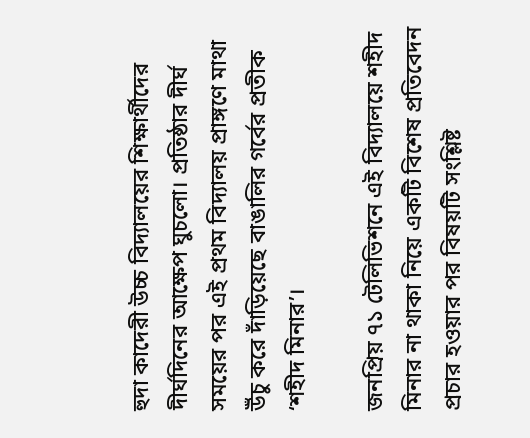হুদা কাদেরী উচ্চ বিদ্যালয়ের শিক্ষার্থীদের দীর্ঘদিনের আক্ষেপ ঘুচলো। প্রতিষ্ঠার দীর্ঘ সময়ের পর এই প্রথম বিদ্যালয় প্রাঙ্গণে মাথা উঁচু করে দাঁড়িয়েছে বাঙালির গর্বের প্রতীক ‘শহীদ মিনার’।

জনপ্রিয় ৭১ টেলিভিশনে এই বিদ্যালয়ে শহীদ মিনার না থাকা নিয়ে একটি বিশেষ প্রতিবেদন প্রচার হওয়ার পর বিষয়টি সংশ্লিষ্ট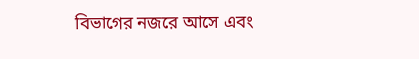বিভাগের নজরে আসে এবং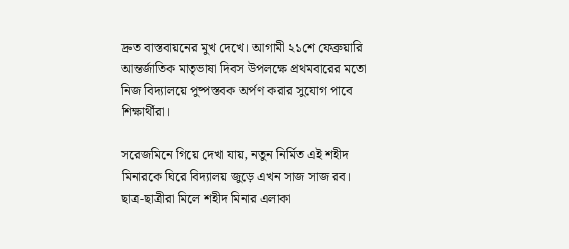দ্রুত বাস্তবায়নের মুখ দেখে। আগামী ২১শে ফেব্রুয়ারি আন্তর্জাতিক মাতৃভাষা দিবস উপলক্ষে প্রথমবারের মতো নিজ বিদ্যালয়ে পুষ্পস্তবক অর্পণ করার সুযোগ পাবে শিক্ষার্থীরা।

সরেজমিনে গিয়ে দেখা যায়, নতুন নির্মিত এই শহীদ মিনারকে ঘিরে বিদ্যালয় জুড়ে এখন সাজ সাজ রব। ছাত্র-ছাত্রীরা মিলে শহীদ মিনার এলাকা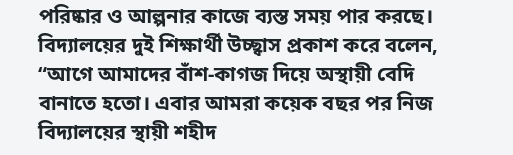পরিষ্কার ও আল্পনার কাজে ব্যস্ত সময় পার করছে। বিদ্যালয়ের দুই শিক্ষার্থী উচ্ছ্বাস প্রকাশ করে বলেন, “আগে আমাদের বাঁশ-কাগজ দিয়ে অস্থায়ী বেদি বানাতে হতো। এবার আমরা কয়েক বছর পর নিজ বিদ্যালয়ের স্থায়ী শহীদ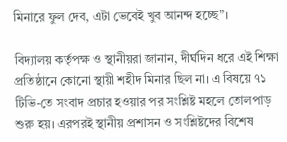মিনারে ফুল দেব, এটা ভেবেই খুব আনন্দ হচ্ছে”।

বিদ্যালয় কর্তৃপক্ষ ও স্থানীয়রা জানান, দীর্ঘদিন ধরে এই শিক্ষা প্রতিষ্ঠানে কোনো স্থায়ী শহীদ মিনার ছিল না। এ বিষয়ে ৭১ টিভি-তে সংবাদ প্রচার হওয়ার পর সংশ্লিষ্ট মহলে তোলপাড় শুরু হয়। এরপরই স্থানীয় প্রশাসন ও সংশ্লিষ্টদের বিশেষ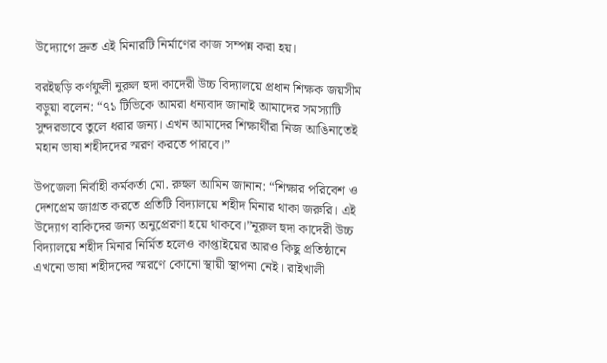উদ্যোগে দ্রুত এই মিনারটি নির্মাণের কাজ সম্পন্ন করা হয়।

বরইছড়ি কর্ণফুলী নুরুল হুদা কাদেরী উচ্চ বিদ্যালয়ে প্রধান শিক্ষক জয়সীম বড়ুয়া বলেন: “৭১ টিভিকে আমরা ধন্যবাদ জানাই আমাদের সমস্যাটি সুন্দরভাবে তুলে ধরার জন্য। এখন আমাদের শিক্ষার্থীরা নিজ আঙিনাতেই মহান ভাষা শহীদদের স্মরণ করতে পারবে।”

উপজেলা নির্বাহী কর্মকর্তা মো. রুহুল আমিন জানান: “শিক্ষার পরিবেশ ও দেশপ্রেম জাগ্রত করতে প্রতিটি বিদ্যালয়ে শহীদ মিনার থাকা জরুরি। এই উদ্যোগ বাকিদের জন্য অনুপ্রেরণা হয়ে থাকবে।”নূরুল হুদা কাদেরী উচ্চ বিদ্যালয়ে শহীদ মিনার নির্মিত হলেও কাপ্তাইয়ের আরও কিছু প্রতিষ্ঠানে এখনো ভাষা শহীদদের স্মরণে কোনো স্থায়ী স্থাপনা নেই। রাইখালী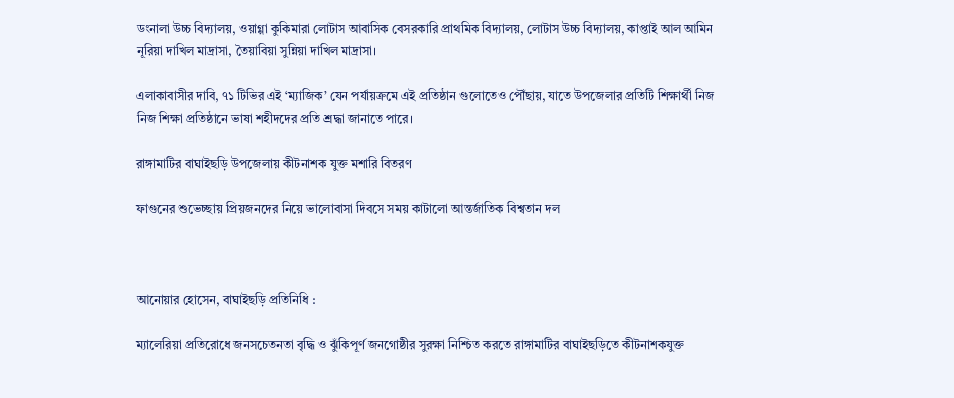ডংনালা উচ্চ বিদ্যালয়, ওয়াগ্গা কুকিমারা লোটাস আবাসিক বেসরকারি প্রাথমিক বিদ্যালয়, লোটাস উচ্চ বিদ্যালয়, কাপ্তাই আল আমিন নূরিয়া দাখিল মাদ্রাসা, তৈয়াবিয়া সুন্নিয়া দাখিল মাদ্রাসা।

এলাকাবাসীর দাবি, ৭১ টিভির এই ‘ম্যাজিক’ যেন পর্যায়ক্রমে এই প্রতিষ্ঠান গুলোতেও পৌঁছায়, যাতে উপজেলার প্রতিটি শিক্ষার্থী নিজ নিজ শিক্ষা প্রতিষ্ঠানে ভাষা শহীদদের প্রতি শ্রদ্ধা জানাতে পারে।

রাঙ্গামাটির বাঘাইছড়ি উপজেলায় কীটনাশক যুক্ত মশারি বিতরণ

ফাগুনের শুভেচ্ছায় প্রিয়জনদের নিয়ে ভালোবাসা দিবসে সময় কাটালো আন্তর্জাতিক বিশ্বতান দল



আনোয়ার হোসেন, বাঘাইছড়ি প্রতিনিধি :

ম্যালেরিয়া প্রতিরোধে জনসচেতনতা বৃদ্ধি ও ঝুঁকিপূর্ণ জনগোষ্ঠীর সুরক্ষা নিশ্চিত করতে রাঙ্গামাটির বাঘাইছড়িতে কীটনাশকযুক্ত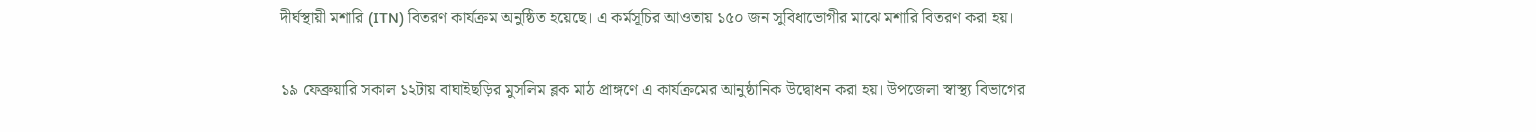দীর্ঘস্থায়ী মশারি (ITN) বিতরণ কার্যক্রম অনুষ্ঠিত হয়েছে। এ কর্মসূচির আওতায় ১৫০ জন সুবিধাভোগীর মাঝে মশারি বিতরণ করা হয়।

১৯ ফেব্রুয়ারি সকাল ১২টায় বাঘাইছড়ির মুসলিম ব্লক মাঠ প্রাঙ্গণে এ কার্যক্রমের আনুষ্ঠানিক উদ্বোধন করা হয়। উপজেলা স্বাস্থ্য বিভাগের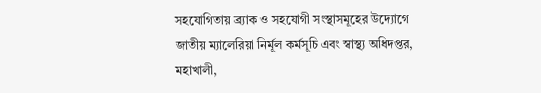সহযোগিতায় ব্র্যাক ও সহযোগী সংস্থাসমূহের উদ্যোগে জাতীয় ম্যালেরিয়া নির্মূল কর্মসূচি এবং স্বাস্থ্য অধিদপ্তর, মহাখালী,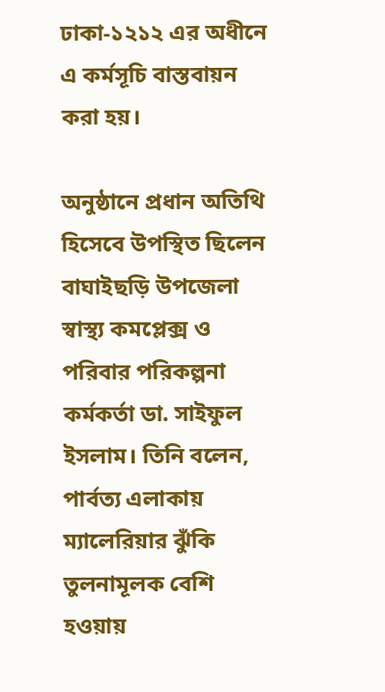ঢাকা-১২১২ এর অধীনে এ কর্মসূচি বাস্তবায়ন করা হয়।

অনুষ্ঠানে প্রধান অতিথি হিসেবে উপস্থিত ছিলেন বাঘাইছড়ি উপজেলা স্বাস্থ্য কমপ্লেক্স ও পরিবার পরিকল্পনা কর্মকর্তা ডা. সাইফুল ইসলাম। তিনি বলেন, পার্বত্য এলাকায় ম্যালেরিয়ার ঝুঁকি তুলনামূলক বেশি হওয়ায়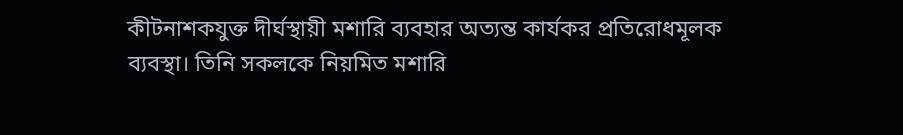কীটনাশকযুক্ত দীর্ঘস্থায়ী মশারি ব্যবহার অত্যন্ত কার্যকর প্রতিরোধমূলক ব্যবস্থা। তিনি সকলকে নিয়মিত মশারি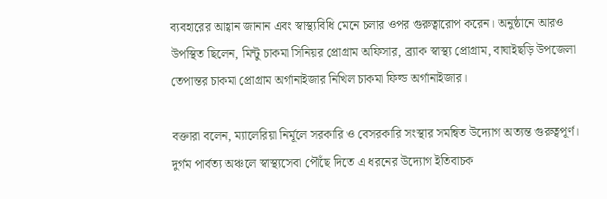ব্যবহারের আহ্বান জানান এবং স্বাস্থ্যবিধি মেনে চলার ওপর গুরুত্বারোপ করেন। অনুষ্ঠানে আরও উপস্থিত ছিলেন, মিন্টু চাকমা সিনিয়র প্রোগ্রাম অফিসার, ব্র্যাক স্বাস্থ্য প্রোগ্রাম, বাঘাইছড়ি উপজেলা তেপান্তর চাকমা প্রোগ্রাম অর্গানাইজার নিখিল চাকমা ফিল্ড অর্গানাইজার।

বক্তারা বলেন, ম্যালেরিয়া নির্মূলে সরকারি ও বেসরকারি সংস্থার সমন্বিত উদ্যোগ অত্যন্ত গুরুত্বপূর্ণ। দুর্গম পার্বত্য অঞ্চলে স্বাস্থ্যসেবা পৌঁছে দিতে এ ধরনের উদ্যোগ ইতিবাচক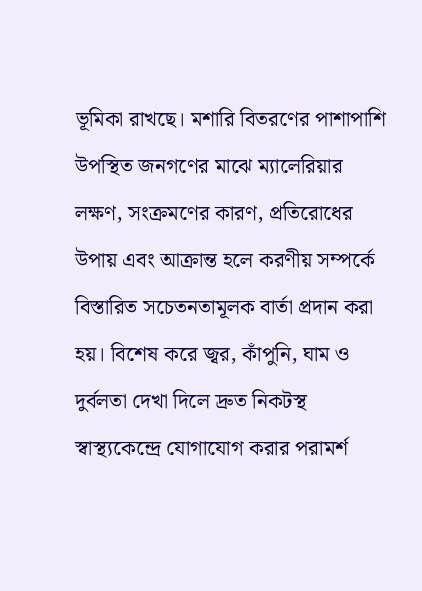ভূমিকা রাখছে। মশারি বিতরণের পাশাপাশি উপস্থিত জনগণের মাঝে ম্যালেরিয়ার লক্ষণ, সংক্রমণের কারণ, প্রতিরোধের উপায় এবং আক্রান্ত হলে করণীয় সম্পর্কে বিস্তারিত সচেতনতামূলক বার্তা প্রদান করা হয়। বিশেষ করে জ্বর, কাঁপুনি, ঘাম ও দুর্বলতা দেখা দিলে দ্রুত নিকটস্থ স্বাস্থ্যকেন্দ্রে যোগাযোগ করার পরামর্শ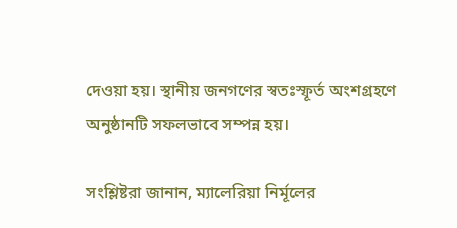দেওয়া হয়। স্থানীয় জনগণের স্বতঃস্ফূর্ত অংশগ্রহণে অনুষ্ঠানটি সফলভাবে সম্পন্ন হয়।

সংশ্লিষ্টরা জানান, ম্যালেরিয়া নির্মূলের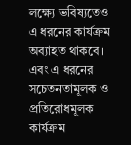লক্ষ্যে ভবিষ্যতেও এ ধরনের কার্যক্রম অব্যাহত থাকবে। এবং এ ধরনের সচেতনতামূলক ও প্রতিরোধমূলক কার্যক্রম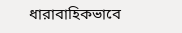ধারাবাহিকভাবে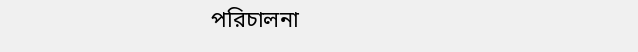পরিচালনা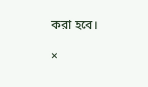করা হবে।

×